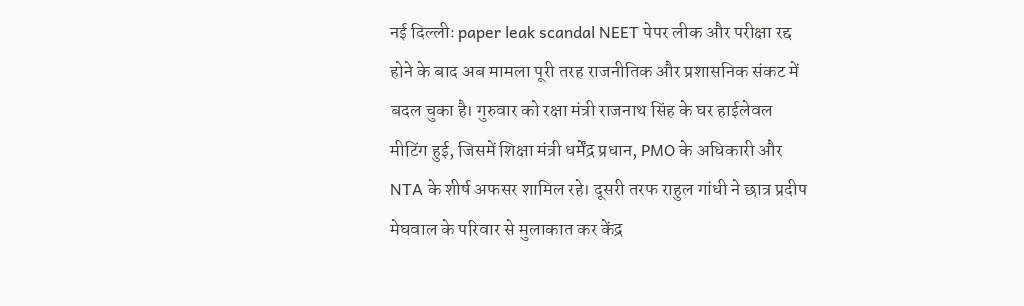नई दिल्लीः paper leak scandal NEET पेपर लीक और परीक्षा रद्द होने के बाद अब मामला पूरी तरह राजनीतिक और प्रशासनिक संकट में बदल चुका है। गुरुवार को रक्षा मंत्री राजनाथ सिंह के घर हाईलेवल मीटिंग हुई, जिसमें शिक्षा मंत्री धर्मेंद्र प्रधान, PMO के अधिकारी और NTA के शीर्ष अफसर शामिल रहे। दूसरी तरफ राहुल गांधी ने छात्र प्रदीप मेघवाल के परिवार से मुलाकात कर केंद्र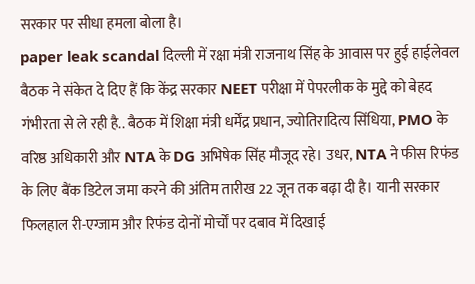सरकार पर सीधा हमला बोला है।
paper leak scandal दिल्ली में रक्षा मंत्री राजनाथ सिंह के आवास पर हुई हाईलेवल बैठक ने संकेत दे दिए हैं कि केंद्र सरकार NEET परीक्षा में पेपरलीक के मुद्दे को बेहद गंभीरता से ले रही है.. बैठक में शिक्षा मंत्री धर्मेंद्र प्रधान, ज्योतिरादित्य सिंधिया, PMO के वरिष्ठ अधिकारी और NTA के DG अभिषेक सिंह मौजूद रहे। उधर, NTA ने फीस रिफंड के लिए बैंक डिटेल जमा करने की अंतिम तारीख 22 जून तक बढ़ा दी है। यानी सरकार फिलहाल री-एग्जाम और रिफंड दोनों मोर्चों पर दबाव में दिखाई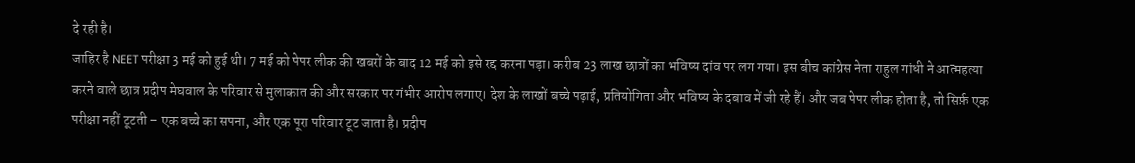दे रही है।
जाहिर है NEET परीक्षा 3 मई को हुई थी। 7 मई को पेपर लीक की खबरों के बाद 12 मई को इसे रद्द करना पड़ा। करीब 23 लाख छात्रों का भविष्य दांव पर लग गया। इस बीच कांग्रेस नेता राहुल गांधी ने आत्महत्या करने वाले छात्र प्रदीप मेघवाल के परिवार से मुलाकात की और सरकार पर गंभीर आरोप लगाए। देश के लाखों बच्चे पढ़ाई, प्रतियोगिता और भविष्य के दबाव में जी रहे हैं। और जब पेपर लीक होता है, तो सिर्फ़ एक परीक्षा नहीं टूटती – एक बच्चे का सपना, और एक पूरा परिवार टूट जाता है। प्रदीप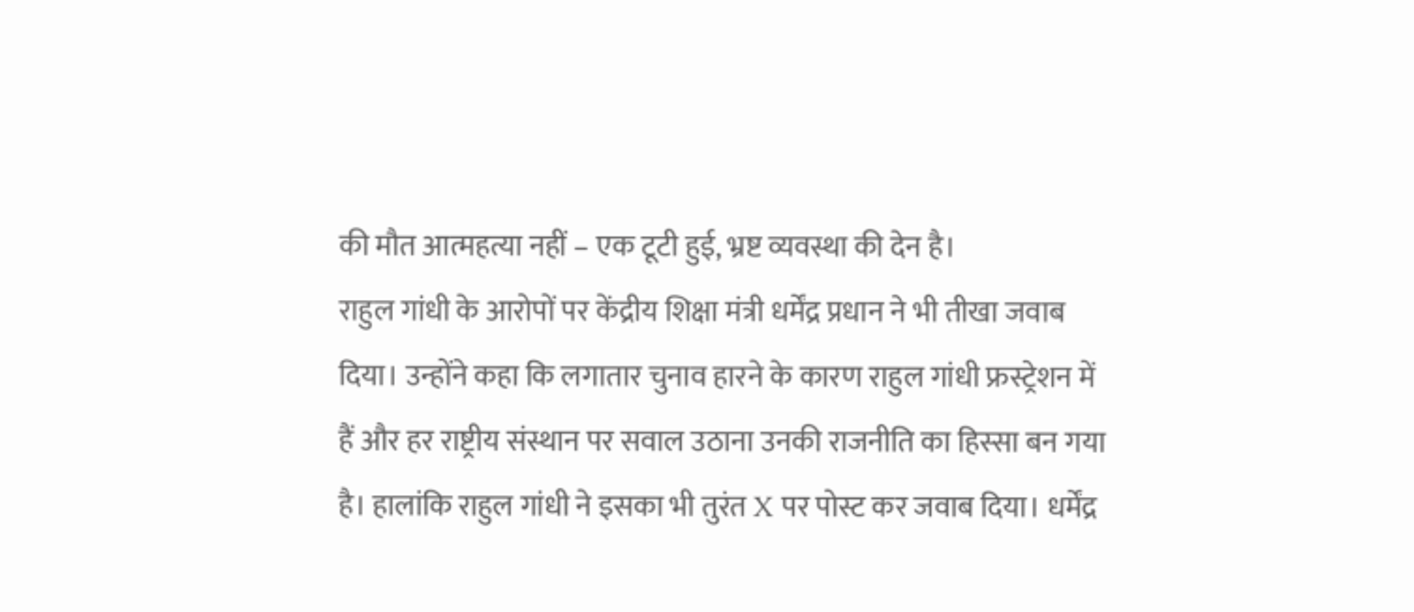की मौत आत्महत्या नहीं – एक टूटी हुई, भ्रष्ट व्यवस्था की देन है।
राहुल गांधी के आरोपों पर केंद्रीय शिक्षा मंत्री धर्मेंद्र प्रधान ने भी तीखा जवाब दिया। उन्होंने कहा कि लगातार चुनाव हारने के कारण राहुल गांधी फ्रस्ट्रेशन में हैं और हर राष्ट्रीय संस्थान पर सवाल उठाना उनकी राजनीति का हिस्सा बन गया है। हालांकि राहुल गांधी ने इसका भी तुरंत X पर पोस्ट कर जवाब दिया। धर्मेंद्र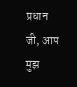प्रधान जी, आप मुझ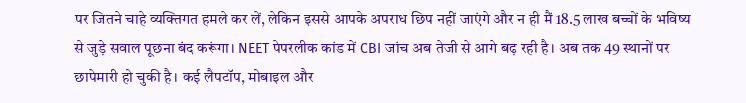पर जितने चाहे व्यक्तिगत हमले कर लें, लेकिन इससे आपके अपराध छिप नहीं जाएंगे और न ही मैं 18.5 लाख बच्चों के भविष्य से जुड़े सवाल पूछना बंद करूंगा। NEET पेपरलीक कांड में CBI जांच अब तेजी से आगे बढ़ रही है। अब तक 49 स्थानों पर छापेमारी हो चुकी है। कई लैपटॉप, मोबाइल और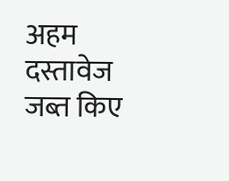अहम दस्तावेज जब्त किए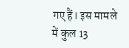गए हैं। इस मामले में कुल 13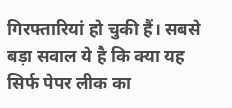गिरफ्तारियां हो चुकी हैं। सबसे बड़ा सवाल ये है कि क्या यह सिर्फ पेपर लीक का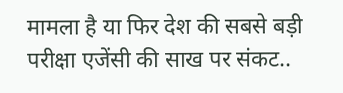मामला है या फिर देश की सबसे बड़ी परीक्षा एजेंसी की साख पर संकट..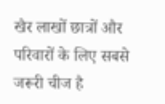खैर लाखों छात्रों और परिवारों के लिए सबसे जरूरी चीज है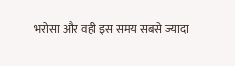भरोसा और वही इस समय सबसे ज्यादा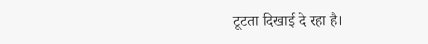टूटता दिखाई दे रहा है।